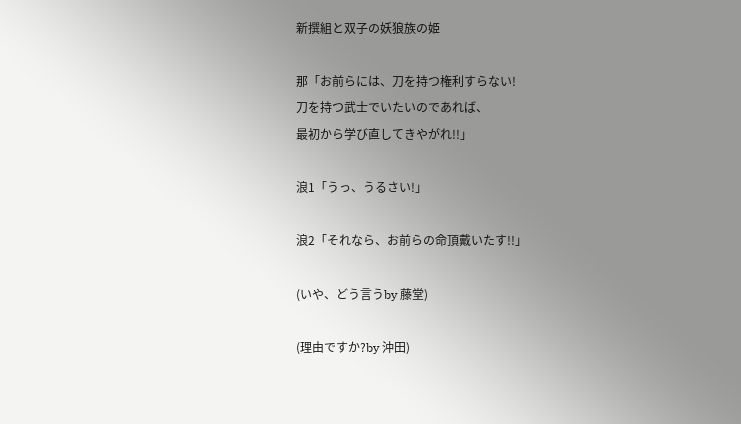新撰組と双子の妖狼族の姫

那「お前らには、刀を持つ権利すらない!
刀を持つ武士でいたいのであれば、
最初から学び直してきやがれ!!」

浪1「うっ、うるさい!」

浪2「それなら、お前らの命頂戴いたす!!」

(いや、どう言うby 藤堂)

(理由ですか?by 沖田)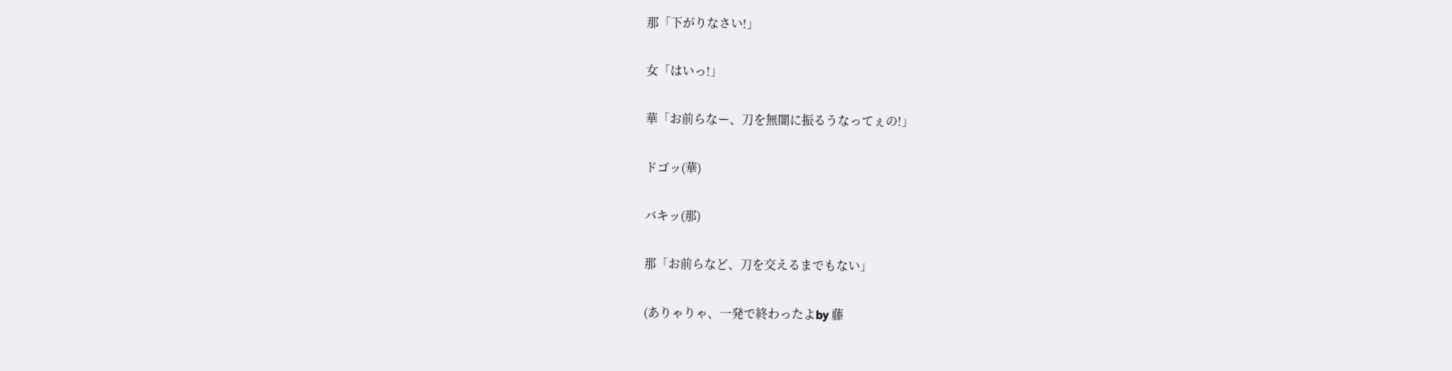那「下がりなさい!」

女「はいっ!」

華「お前らなー、刀を無闇に振るうなってぇの!」

ドゴッ(華)

バキッ(那)

那「お前らなど、刀を交えるまでもない」

(ありゃりゃ、一発で終わったよby 藤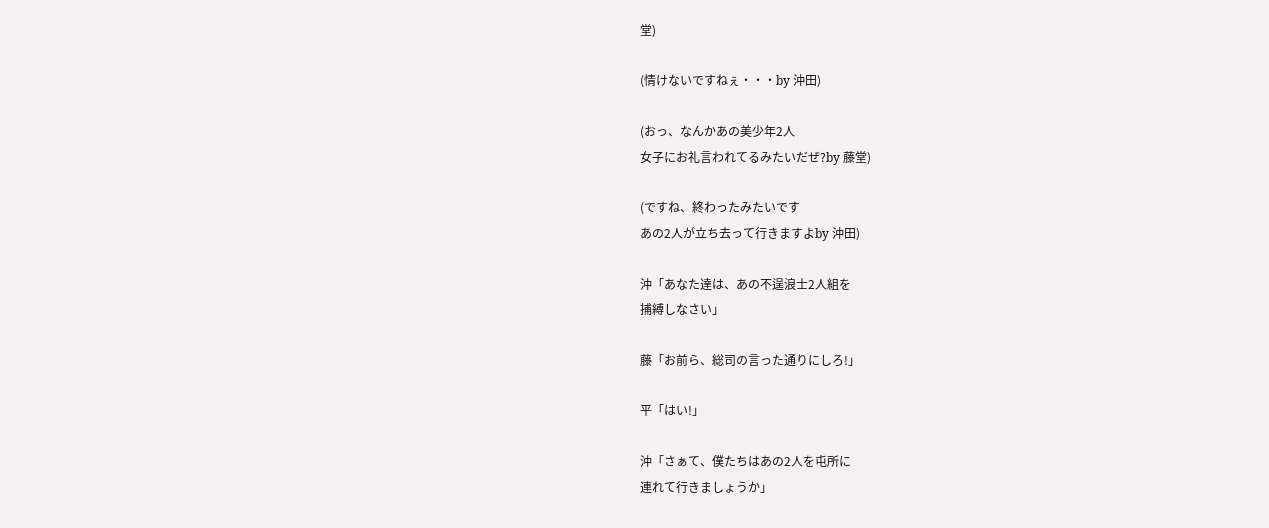堂)

(情けないですねぇ・・・by 沖田)

(おっ、なんかあの美少年2人
女子にお礼言われてるみたいだぜ?by 藤堂)

(ですね、終わったみたいです
あの2人が立ち去って行きますよby 沖田)

沖「あなた達は、あの不逞浪士2人組を
捕縛しなさい」

藤「お前ら、総司の言った通りにしろ!」

平「はい!」

沖「さぁて、僕たちはあの2人を屯所に
連れて行きましょうか」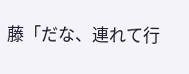藤「だな、連れて行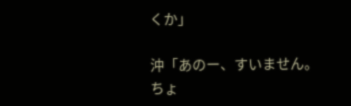くか」

沖「あのー、すいません。
ちょ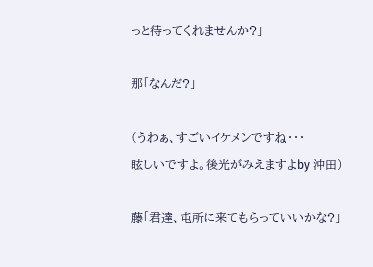っと待ってくれませんか?」

那「なんだ?」

(うわぁ、すごいイケメンですね・・・
眩しいですよ。後光がみえますよby 沖田)

藤「君達、屯所に来てもらっていいかな?」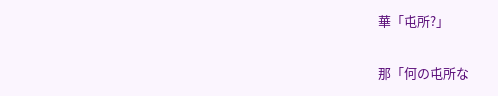華「屯所?」

那「何の屯所な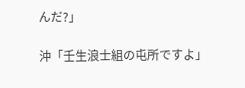んだ?」

沖「壬生浪士組の屯所ですよ」